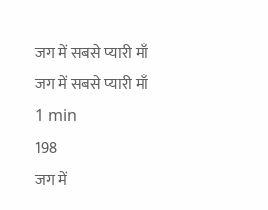जग में सबसे प्यारी माँ
जग में सबसे प्यारी माँ
1 min
198
जग में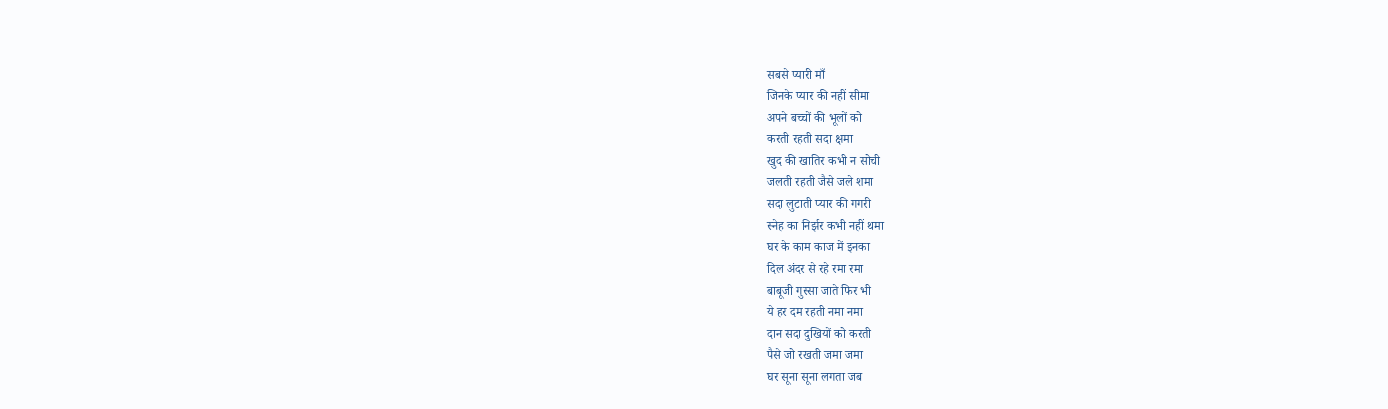सबसे प्यारी माँ
जिनके प्यार की नहीं सीमा
अपने बच्चों की भूलों को
करती रहती सदा क्षमा
खुद की खातिर कभी न सोची
जलती रहती जैसे जले शमा
सदा लुटाती प्यार की गगरी
स्नेह का निर्झर कभी नहीं थमा
घर के काम काज में इनका
दिल अंदर से रहे रमा रमा
बाबूजी गुस्सा जाते फिर भी
ये हर दम रहती नमा नमा
दान सदा दुखियों को करती
पैसे जो रखती जमा जमा
घर सूना सूना लगता जब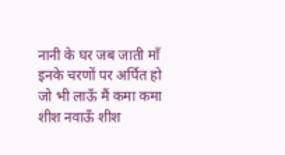नानी के घर जब जाती माँ
इनके चरणों पर अर्पित हो
जो भी लाऊँ मैं कमा कमा
शीश नवाऊँ शीश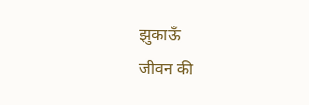झुकाऊँ
जीवन की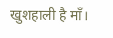खुशहाली है माँ।